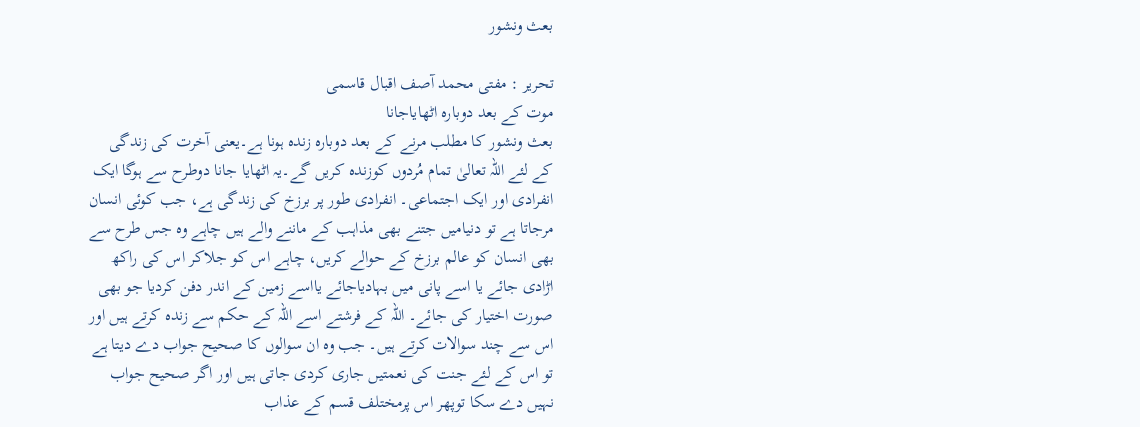بعث ونشور

تحریر : مفتی محمد آصف اقبال قاسمی
موت کے بعد دوبارہ اٹھایاجانا
بعث ونشور کا مطلب مرنے کے بعد دوبارہ زندہ ہونا ہے۔یعنی آخرت کی زندگی کے لئے اللہ تعالیٰ تمام مُردوں کوزندہ کریں گے۔یہ اٹھایا جانا دوطرح سے ہوگا ایک انفرادی اور ایک اجتماعی۔ انفرادی طور پر برزخ کی زندگی ہے، جب کوئی انسان مرجاتا ہے تو دنیامیں جتنے بھی مذاہب کے ماننے والے ہیں چاہے وہ جس طرح سے بھی انسان کو عالم برزخ کے حوالے کریں، چاہے اس کو جلاکر اس کی راکھ اڑادی جائے یا اسے پانی میں بہادیاجائے یااسے زمین کے اندر دفن کردیا جو بھی صورت اختیار کی جائے۔ اللہ کے فرشتے اسے اللہ کے حکم سے زندہ کرتے ہیں اور اس سے چند سوالات کرتے ہیں۔ جب وہ ان سوالوں کا صحیح جواب دے دیتا ہے تو اس کے لئے جنت کی نعمتیں جاری کردی جاتی ہیں اور اگر صحیح جواب نہیں دے سکا توپھر اس پرمختلف قسم کے عذاب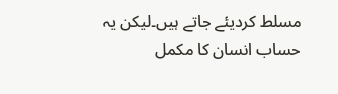مسلط کردیئے جاتے ہیں۔لیکن یہ حساب انسان کا مکمل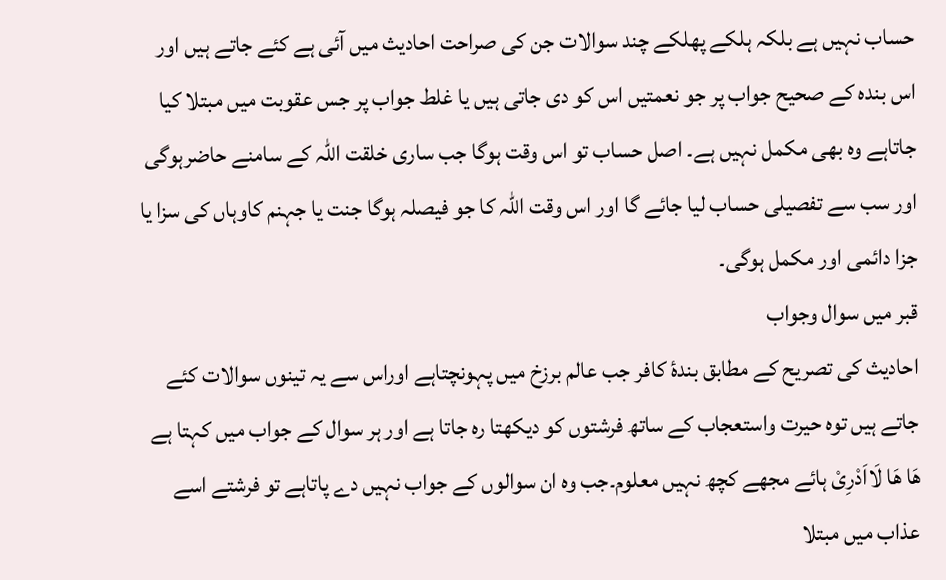حساب نہیں ہے بلکہ ہلکے پھلکے چند سوالات جن کی صراحت احادیث میں آئی ہے کئے جاتے ہیں اور اس بندہ کے صحیح جواب پر جو نعمتیں اس کو دی جاتی ہیں یا غلط جواب پر جس عقوبت میں مبتلا کیا جاتاہے وہ بھی مکمل نہیں ہے۔ اصل حساب تو اس وقت ہوگا جب ساری خلقت اللہ کے سامنے حاضرہوگی اور سب سے تفصیلی حساب لیا جائے گا اور اس وقت اللہ کا جو فیصلہ ہوگا جنت یا جہنم کاوہاں کی سزا یا جزا دائمی اور مکمل ہوگی۔
قبر میں سوال وجواب
احادیث کی تصریح کے مطابق بندۂ کافر جب عالم برزخ میں پہونچتاہے اوراس سے یہ تینوں سوالات کئے جاتے ہیں توہ حیرت واستعجاب کے ساتھ فرشتوں کو دیکھتا رہ جاتا ہے اور ہر سوال کے جواب میں کہتا ہے ھَا ھَا لَااَدْرِیْ ہائے مجھے کچھ نہیں معلوم۔جب وہ ان سوالوں کے جواب نہیں دے پاتاہے تو فرشتے اسے عذاب میں مبتلا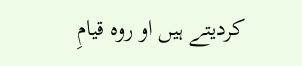کردیتے ہیں او روہ قیامِ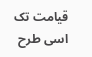قیامت تک اسی طرح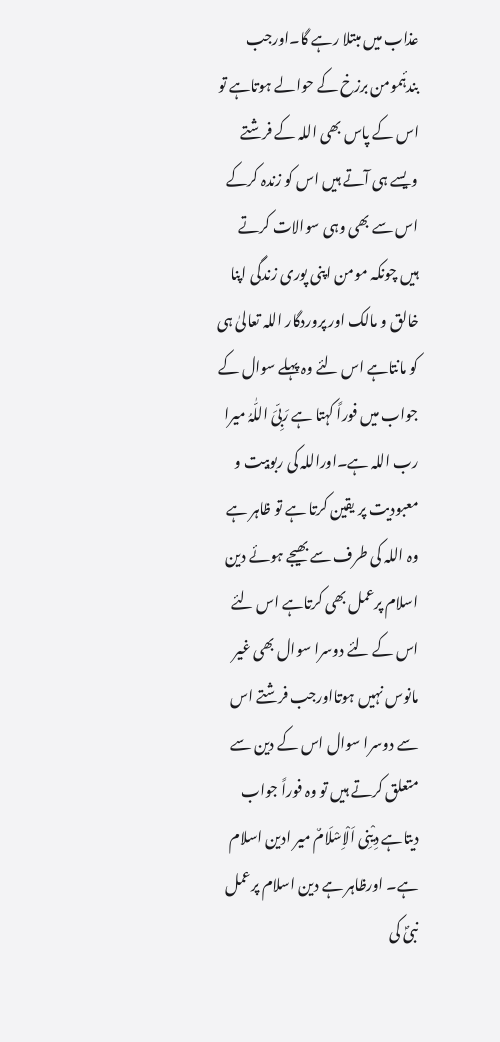عذاب میں مبتلا رہے گا۔اورجب بندۂمومن برزخ کے حوالے ہوتاہے تو اس کے پاس بھی اللہ کے فرشتے ویسے ہی آتے ہیں اس کو زندہ کرکے اس سے بھی وہی سوالات کرتے ہیں چونکہ مومن اپنی پوری زندگی اپنا خالق و مالک اور پروردگار اللہ تعالیٰ ہی کو مانتاہے اس لئے وہ پہلے سوال کے جواب میں فوراً کہتا ہے رَبِّیَ اللّٰہُ میرا رب اللہ ہے۔اوراللہ کی ربوبیت و معبودیت پر یقین کرتا ہے تو ظاہر ہے وہ اللہ کی طرف سے بھیجے ہوئے دین اسلام پرعمل بھی کرتاہے اس لئے اس کے لئے دوسرا سوال بھی غیر مانوس نہیں ہوتااورجب فرشتے اس سے دوسرا سوال اس کے دین سے متعلق کرتے ہیں تو وہ فوراً جواب دیتاہے دِیْنِی اَلْاِسْلَامٌ میر ادین اسلام ہے۔ اورظاہر ہے دین اسلام پرعمل نبیؐ کی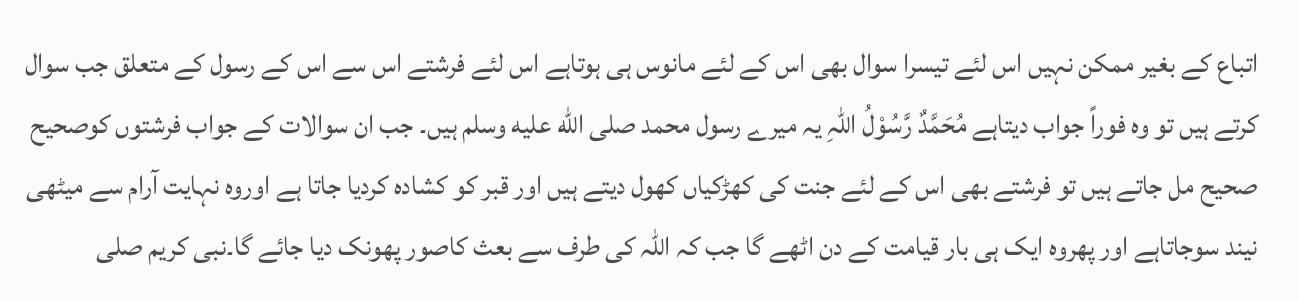اتباع کے بغیر ممکن نہیں اس لئے تیسرا سوال بھی اس کے لئے مانوس ہی ہوتاہے اس لئے فرشتے اس سے اس کے رسول کے متعلق جب سوال کرتے ہیں تو وہ فوراً جواب دیتاہے مُحَمَّدٌ رَّسُوْلُ اللّٰہِ یہ میرے رسول محمد صلى الله عليه وسلم ہیں۔ جب ان سوالات کے جواب فرشتوں کوصحیح صحیح مل جاتے ہیں تو فرشتے بھی اس کے لئے جنت کی کھڑکیاں کھول دیتے ہیں اور قبر کو کشادہ کردیا جاتا ہے اوروہ نہایت آرام سے میٹھی نیند سوجاتاہے اور پھروہ ایک ہی بار قیامت کے دن اٹھے گا جب کہ اللہ کی طرف سے بعث کاصور پھونک دیا جائے گا۔نبی کریم صلى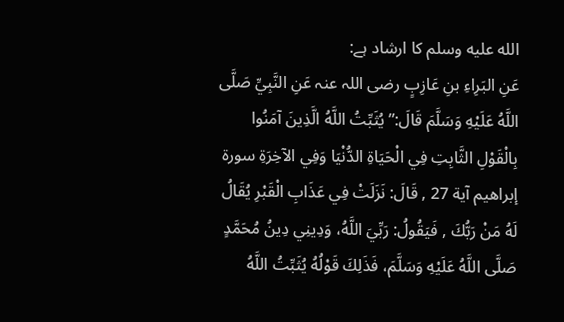الله عليه وسلم کا ارشاد ہے:
عَنِ البَرِاءِ بنِ عَازِبٍ رضی اللہ عنہ عَنِ النَّبِيِّ صَلَّى اللَّهُ عَلَيْهِ وَسَلَّمَ قَالَ:” يُثَبِّتُ اللَّهُ الَّذِينَ آمَنُوا بِالْقَوْلِ الثَّابِتِ فِي الْحَيَاةِ الدُّنْيَا وَفِي الآخِرَةِ سورة إبراهيم آية 27 , قَالَ: نَزَلَتْ فِي عَذَابِ الْقَبْرِ يُقَالُ لَهُ مَنْ رَبُّكَ , فَيَقُولُ: رَبِّيَ اللَّهُ، وَدِينِي دِينُ مُحَمَّدٍ صَلَّى اللَّهُ عَلَيْهِ وَسَلَّمَ، فَذَلِكَ قَوْلُهُ يُثَبِّتُ اللَّهُ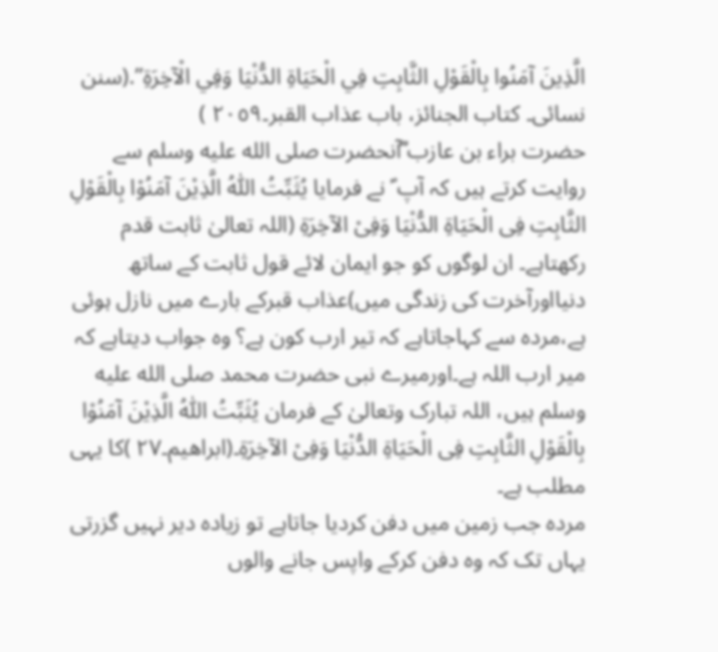الَّذِينَ آمَنُوا بِالْقَوْلِ الثَّابِتِ فِي الْحَيَاةِ الدُّنْيَا وَفِي الْآخِرَةِ”.(سنن نسائی۔ کتاب الجنائز، باب عذاب القبر۔٢٠٥٩ )
حضرت براء بن عازب ؓآنحضرت صلى الله عليه وسلم سے روایت کرتے ہیں کہ آپ ؐ نے فرمایا یُثَبِّتُ اللّٰہُ الَّذِیْنَ آمَنُوْا بِالْقَوْلِ الثَّابِتِ فِی الْحَیَاۃِ الدُّنْیَا وَفِیْ الآخِرَۃِ (اللہ تعالیٰ ثابت قدم رکھتاہے۔ ان لوگوں کو جو ایمان لائے قول ثابت کے ساتھ دنیااورآخرت کی زندگی میں)عذاب قبرکے بارے میں نازل ہوئی ہے،مردہ سے کہاجاتاہے کہ تیر ارب کون ہے؟ وہ جواب دیتاہے کہ میر ارب اللہ ہے۔اورمیرے نبی حضرت محمد صلى الله عليه وسلم ہیں، اللہ تبارک وتعالیٰ کے فرمان یُثَبِّتُ اللّٰہُ الَّذِیْنَ آمَنُوْا بِالْقَوْلِ الثَّابِتِ فِی الْحَیَاۃِ الدُّنْیَا وَفِیْ الآخِرَۃِ۔(ابراھیم۔٢٧ )کا یہی مطلب ہے۔
مردہ جب زمین میں دفن کردیا جاتاہے تو زیادہ دیر نہیں گزرتی یہاں تک کہ وہ دفن کرکے واپس جانے والوں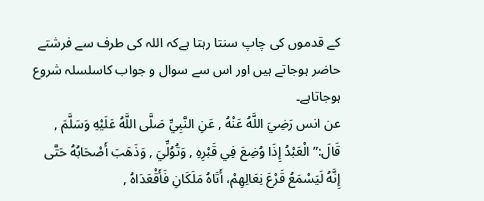کے قدموں کی چاپ سنتا رہتا ہےکہ اللہ کی طرف سے فرشتے حاضر ہوجاتے ہیں اور اس سے سوال و جواب کاسلسلہ شروع ہوجاتاہے۔
عن انس رَضِيَ اللَّهُ عَنْهُ , عَنِ النَّبِيِّ صَلَّى اللَّهُ عَلَيْهِ وَسَلَّمَ , قَالَ:” الْعَبْدُ إِذَا وُضِعَ فِي قَبْرِهِ , وَتُوُلِّيَ , وَذَهَبَ أَصْحَابُهُ حَتَّى إِنَّهُ لَيَسْمَعُ قَرْعَ نِعَالِهِمْ، أَتَاهُ مَلَكَانِ فَأَقْعَدَاهُ ,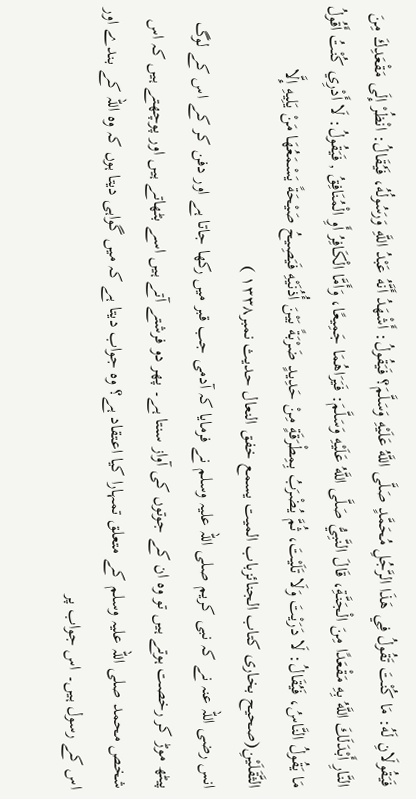فَيَقُولَانِ لَهُ: مَا كُنْتَ تَقُولُ فِي هَذَا الرَّجُلِ مُحَمَّدٍ صَلَّى اللَّهُ عَلَيْهِ وَسَلَّمَ؟ فَيَقُولُ: أَشْهَدُ أَنَّهُ عَبْدُ اللَّهِ وَرَسُولُهُ، فَيُقَالُ: انْظُرْ إِلَى مَقْعَدِكَ مِنَ النَّارِ أَبْدَلَكَ اللَّهُ بِهِ مَقْعَدًا مِنَ الْجَنَّةِ، قَالَ النَّبِيُّ صَلَّى اللَّهُ عَلَيْهِ وَسَلَّمَ: فَيَرَاهُمَا جَمِيعًا، وَأَمَّا الْكَافِرُ أَوِ الْمُنَافِقُ , فَيَقُولُ: لَا أَدْرِي كُنْتُ أَقُولُ مَا يَقُولُ النَّاسُ، فَيُقَالُ: لَا دَرَيْتَ وَلَا تَلَيْتَ، ثُمَّ يُضْرَبُ بِمِطْرَقَةٍ مِنْ حَدِيدٍ ضَرْبَةً بَيْنَ أُذُنَيْهِ فَيَصِيحُ صَيْحَةً يَسْمَعُهَا مَنْ يَلِيهِ إِلَّا الثَّقَلَيْنِ(صحیح بخاری کتاب الجنائزباب المیت یسمع خفق النعال حدیث نمبر١٣٣٨ )
انس رضی اللہ عنہ نے کہ نبی کریم صلی اللہ علیہ وسلم نے فرمایا کہ آدمی جب قبر میں رکھا جاتا ہے اور دفن کر کے اس کے لوگ پیٹھ موڑ کر رخصت ہوتے ہیں تو وہ ان کے جوتوں کی آواز سنتا ہے۔ پھر دو فرشتے آتے ہیں اسے بٹھاتے ہیں اور پوچھتے ہیں کہ اس شخص محمد صلی اللہ علیہ وسلم کے متعلق تمہارا کیا اعتقاد ہے؟ وہ جواب دیتا ہے کہ میں گواہی دیتا ہوں کہ وہ اللہ کے بندے اور اس کے رسول ہیں۔ اس جواب پر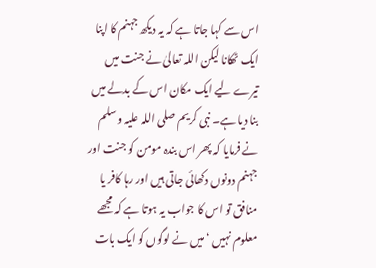اس سے کہا جاتا ہے کہ یہ دیکھ جہنم کا اپنا ایک ٹھکانا لیکن اللہ تعالیٰ نے جنت میں تیرے لیے ایک مکان اس کے بدلے میں بنا دیا ہے۔ نبی کریم صلی اللہ علیہ وسلم نے فرمایا کہ پھر اس بندہ مومن کو جنت اور جہنم دونوں دکھائی جاتی ہیں اور رہا کافر یا منافق تو اس کا جواب یہ ہوتا ہے کہ مجھے معلوم نہیں ‘ میں نے لوگوں کو ایک بات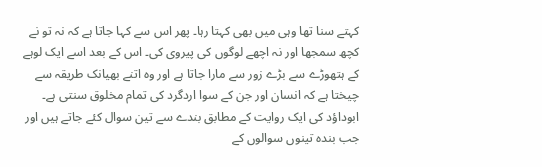کہتے سنا تھا وہی میں بھی کہتا رہا۔ پھر اس سے کہا جاتا ہے کہ نہ تو نے کچھ سمجھا اور نہ اچھے لوگوں کی پیروی کی۔ اس کے بعد اسے ایک لوہے کے ہتھوڑے سے بڑے زور سے مارا جاتا ہے اور وہ اتنے بھیانک طریقہ سے چیختا ہے کہ انسان اور جن کے سوا اردگرد کی تمام مخلوق سنتی ہے۔
ابوداؤد کی ایک روایت کے مطابق بندے سے تین سوال کئے جاتے ہیں اور جب بندہ تینوں سوالوں کے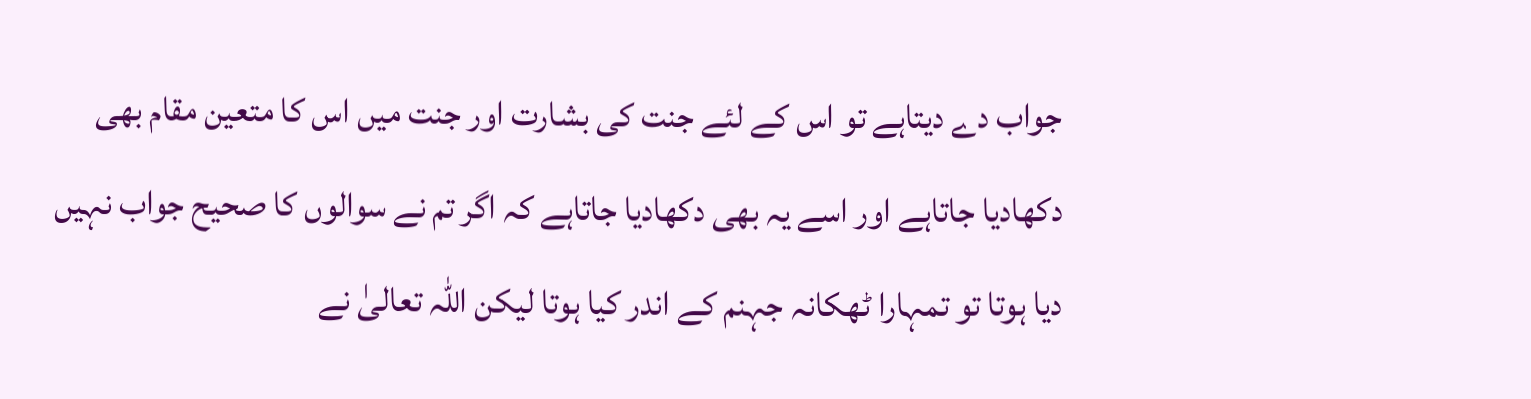جواب دے دیتاہے تو اس کے لئے جنت کی بشارت اور جنت میں اس کا متعین مقام بھی دکھادیا جاتاہے اور اسے یہ بھی دکھادیا جاتاہے کہ اگر تم نے سوالوں کا صحیح جواب نہیں دیا ہوتا تو تمہارا ٹھکانہ جہنم کے اندر کیا ہوتا لیکن اللہ تعالیٰ نے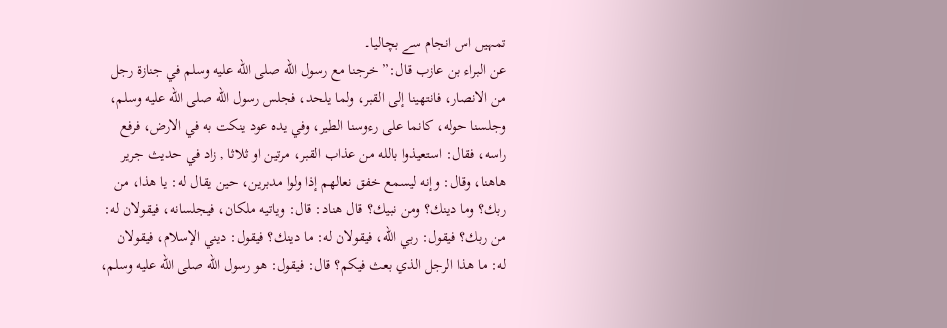تمہیں اس انجام سے بچالیا۔
عن البراء بن عازب قال:” خرجنا مع رسول الله صلى الله عليه وسلم في جنازة رجل من الانصار، فانتهينا إلى القبر، ولما يلحد، فجلس رسول الله صلى الله عليه وسلم، وجلسنا حوله، كانما على رءوسنا الطير، وفي يده عود ينكت به في الارض، فرفع راسه، فقال: استعيذوا بالله من عذاب القبر، مرتين او ثلاثا , زاد في حديث جرير هاهنا، وقال: وإنه ليسمع خفق نعالهم إذا ولوا مدبرين، حين يقال له: يا هذا، من ربك؟ وما دينك؟ ومن نبيك؟ قال هناد: قال: وياتيه ملكان، فيجلسانه، فيقولان له: من ربك؟ فيقول: ربي الله، فيقولان له: ما دينك؟ فيقول: ديني الإسلام، فيقولان له: ما هذا الرجل الذي بعث فيكم؟ قال: فيقول: هو رسول الله صلى الله عليه وسلم،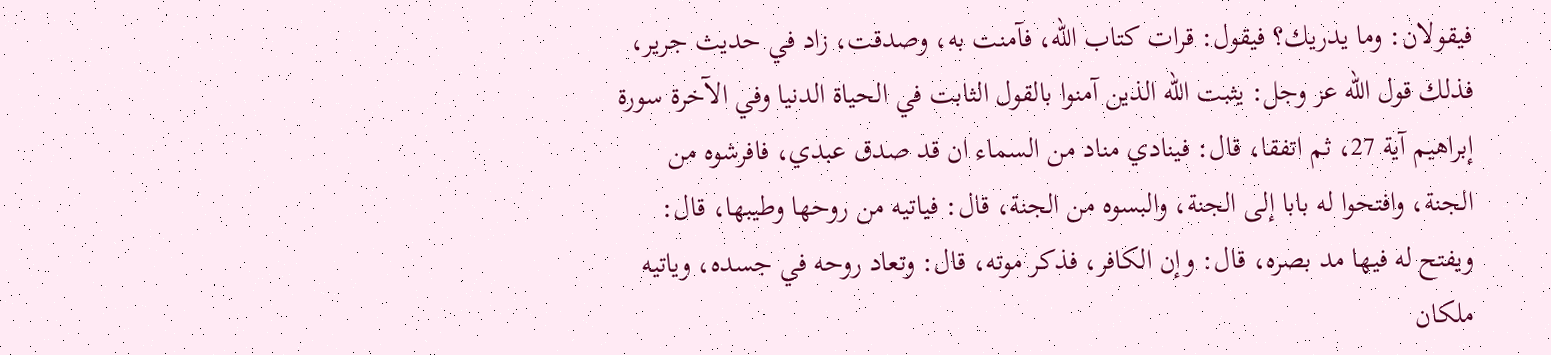فيقولان: وما يدريك؟ فيقول: قرات كتاب الله، فآمنت به، وصدقت، زاد في حديث جرير، فذلك قول الله عز وجل: يثبت الله الذين آمنوا بالقول الثابت في الحياة الدنيا وفي الآخرة سورة إبراهيم آية 27، ثم اتفقا، قال: فينادي مناد من السماء ان قد صدق عبدي، فافرشوه من الجنة، وافتحوا له بابا إلى الجنة، والبسوه من الجنة، قال: فياتيه من روحها وطيبها، قال: ويفتح له فيها مد بصره، قال: وإن الكافر، فذكر موته، قال: وتعاد روحه في جسده، وياتيه ملكان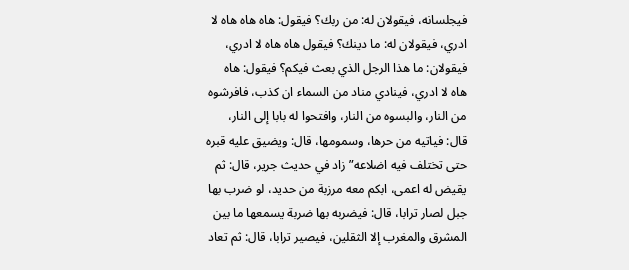فيجلسانه، فيقولان له: من ربك؟ فيقول: هاه هاه هاه لا ادري، فيقولان له: ما دينك؟ فيقول هاه هاه لا ادري، فيقولان: ما هذا الرجل الذي بعث فيكم؟ فيقول: هاه هاه لا ادري، فينادي مناد من السماء ان كذب، فافرشوه من النار، والبسوه من النار، وافتحوا له بابا إلى النار، قال: فياتيه من حرها، وسمومها، قال: ويضيق عليه قبره حتى تختلف فيه اضلاعه” زاد في حديث جرير، قال: ثم يقيض له اعمى، ابكم معه مرزبة من حديد، لو ضرب بها جبل لصار ترابا، قال: فيضربه بها ضربة يسمعها ما بين المشرق والمغرب إلا الثقلين، فيصير ترابا، قال: ثم تعاد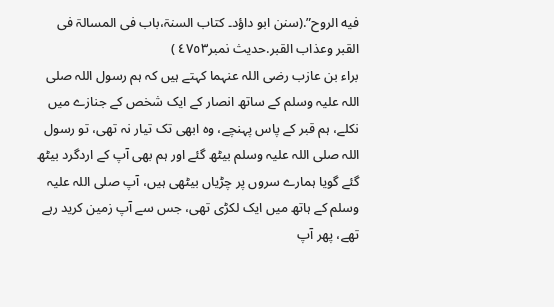فيه الروح”.(سنن ابو داؤد۔ کتاب السنۃ،باب فی المسالۃ فی القبر وعذاب القبر.حدیث نمبر٤٧٥٣ )
براء بن عازب رضی اللہ عنہما کہتے ہیں کہ ہم رسول اللہ صلی اللہ علیہ وسلم کے ساتھ انصار کے ایک شخص کے جنازے میں نکلے، ہم قبر کے پاس پہنچے، وہ ابھی تک تیار نہ تھی، تو رسول اللہ صلی اللہ علیہ وسلم بیٹھ گئے اور ہم بھی آپ کے اردگرد بیٹھ گئے گویا ہمارے سروں پر چڑیاں بیٹھی ہیں، آپ صلی اللہ علیہ وسلم کے ہاتھ میں ایک لکڑی تھی، جس سے آپ زمین کرید رہے تھے، پھر آپ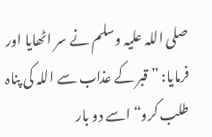صلی اللہ علیہ وسلم نے سر اٹھایا اور فرمایا: ”قبر کے عذاب سے اللہ کی پناہ طلب کرو“ اسے دو بار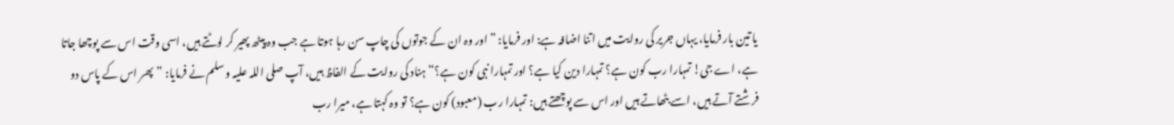یا تین بار فرمایا، یہاں جریر کی روایت میں اتنا اضافہ ہے: اور فرمایا: ”اور وہ ان کے جوتوں کی چاپ سن رہا ہوتا ہے جب وہ پیٹھ پھیر کر لوٹتے ہیں، اسی وقت اس سے پوچھا جاتا ہے، اے جی! تمہارا رب کون ہے؟ تمہارا دین کیا ہے؟ اور تمہارا نبی کون ہے؟“ ہناد کی روایت کے الفاظ ہیں، آپ صلی اللہ علیہ وسلم نے فرمایا: ”پھر اس کے پاس دو فرشتے آتے ہیں، اسے بٹھاتے ہیں اور اس سے پوچھتے ہیں: تمہارا رب (معبود) کون ہے؟ تو وہ کہتا ہے، میرا رب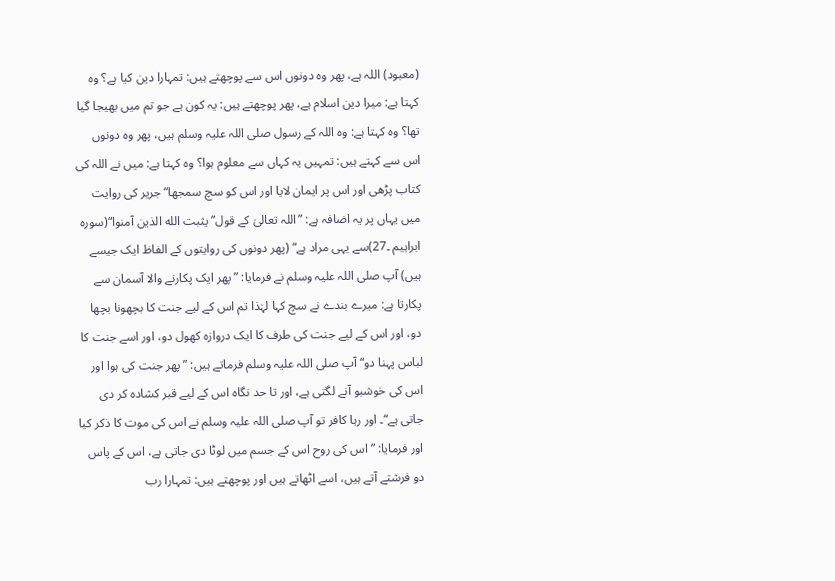(معبود) اللہ ہے، پھر وہ دونوں اس سے پوچھتے ہیں: تمہارا دین کیا ہے؟ وہ کہتا ہے: میرا دین اسلام ہے، پھر پوچھتے ہیں: یہ کون ہے جو تم میں بھیجا گیا تھا؟ وہ کہتا ہے: وہ اللہ کے رسول صلی اللہ علیہ وسلم ہیں، پھر وہ دونوں اس سے کہتے ہیں: تمہیں یہ کہاں سے معلوم ہوا؟ وہ کہتا ہے: میں نے اللہ کی کتاب پڑھی اور اس پر ایمان لایا اور اس کو سچ سمجھا“ جریر کی روایت میں یہاں پر یہ اضافہ ہے: ”اللہ تعالیٰ کے قول”يثبت الله الذين آمنوا“(سورہ ابراہیم ۔27)سے یہی مراد ہے“ (پھر دونوں کی روایتوں کے الفاظ ایک جیسے ہیں) آپ صلی اللہ علیہ وسلم نے فرمایا: ”پھر ایک پکارنے والا آسمان سے پکارتا ہے: میرے بندے نے سچ کہا لہٰذا تم اس کے لیے جنت کا بچھونا بچھا دو، اور اس کے لیے جنت کی طرف کا ایک دروازہ کھول دو، اور اسے جنت کا لباس پہنا دو“ آپ صلی اللہ علیہ وسلم فرماتے ہیں: ”پھر جنت کی ہوا اور اس کی خوشبو آنے لگتی ہے، اور تا حد نگاہ اس کے لیے قبر کشادہ کر دی جاتی ہے“۔ اور رہا کافر تو آپ صلی اللہ علیہ وسلم نے اس کی موت کا ذکر کیا اور فرمایا: ”اس کی روح اس کے جسم میں لوٹا دی جاتی ہے، اس کے پاس دو فرشتے آتے ہیں، اسے اٹھاتے ہیں اور پوچھتے ہیں: تمہارا رب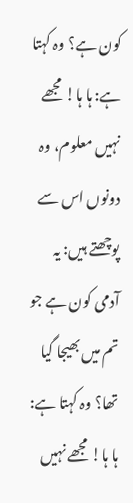کون ہے؟ وہ کہتا ہے: ہا ہا! مجھے نہیں معلوم، وہ دونوں اس سے پوچھتے ہیں: یہ آدمی کون ہے جو تم میں بھیجا گیا تھا؟ وہ کہتا ہے: ہا ہا! مجھے نہیں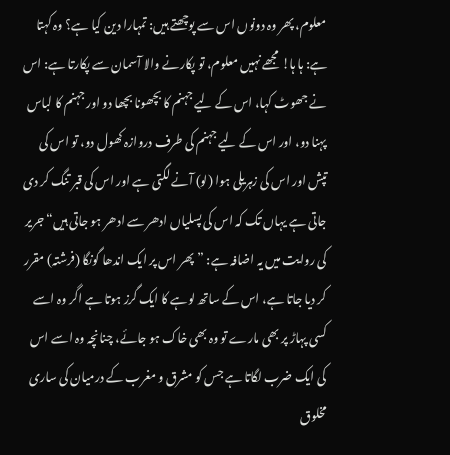معلوم، پھر وہ دونوں اس سے پوچھتے ہیں: تمہارا دین کیا ہے؟ وہ کہتا ہے: ہا ہا! مجھے نہیں معلوم، تو پکارنے والا آسمان سے پکارتا ہے: اس نے جھوٹ کہا، اس کے لیے جہنم کا بچھونا بچھا دو اور جہنم کا لباس پہنا دو، اور اس کے لیے جہنم کی طرف دروازہ کھول دو، تو اس کی تپش اور اس کی زہریلی ہوا (لو) آنے لگتی ہے اور اس کی قبر تنگ کر دی جاتی ہے یہاں تک کہ اس کی پسلیاں ادھر سے ادھر ہو جاتی ہیں“ جریر کی روایت میں یہ اضافہ ہے: ”پھر اس پر ایک اندھا گونگا (فرشتہ) مقرر کر دیا جاتا ہے، اس کے ساتھ لوہے کا ایک گرز ہوتا ہے اگر وہ اسے کسی پہاڑ پر بھی مارے تو وہ بھی خاک ہو جائے، چنانچہ وہ اسے اس کی ایک ضرب لگاتا ہے جس کو مشرق و مغرب کے درمیان کی ساری مخلوق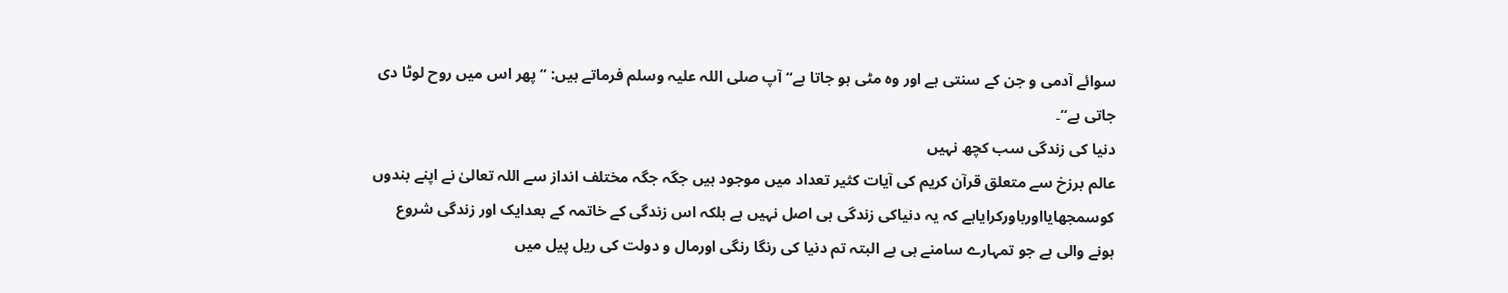سوائے آدمی و جن کے سنتی ہے اور وہ مٹی ہو جاتا ہے“ آپ صلی اللہ علیہ وسلم فرماتے ہیں: ”پھر اس میں روح لوٹا دی جاتی ہے“۔
دنیا کی زندگی سب کچھ نہیں
عالم برزخ سے متعلق قرآن کریم کی آیات کثیر تعداد میں موجود ہیں جگہ جگہ مختلف انداز سے اللہ تعالیٰ نے اپنے بندوں کوسمجھایااورباورکرایاہے کہ یہ دنیاکی زندگی ہی اصل نہیں ہے بلکہ اس زندگی کے خاتمہ کے بعدایک اور زندگی شروع ہونے والی ہے جو تمہارے سامنے ہی ہے البتہ تم دنیا کی رنگا رنگی اورمال و دولت کی ریل پیل میں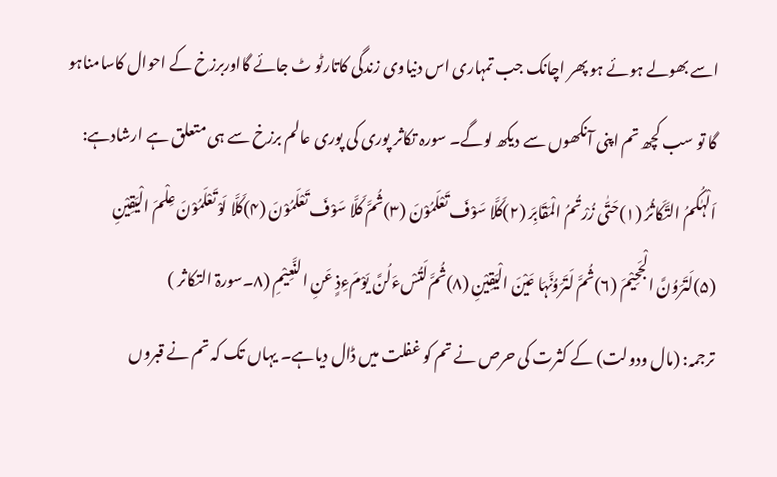اسے بھولے ہوئے ہو پھر اچانک جب تمہاری اس دنیاوی زندگی کاتارٹو ٹ جائے گااوربرزخ کے احوال کاسامناہو گا تو سب کچھ تم اپنی آنکھوں سے دیکھ لوگے۔ سورہ تکاثر پوری کی پوری عالم برزخ سے ہی متعلق ہے ارشادہے:
اَلْہٰکُمُ التَّکَاثُرُ (۱)حَتّٰی زُرْتُمُ الْمَقَابِرَ (۲)کَلَّا سَوْفَ تَعْلَمُوْنَ (۳)ثُمَّ کَلَّا سَوْفَ تَعْلَمُوْنَ (۴)کَلَّا لَوْ تَعْلَمُوْنَ عِلْمَ الْیَقِیْنِ (۵)لَتَرَوُنَّ الْجَحِیْمَ (۶)ثُمَّ لَتَرَوُنَّہَا عَیْنَ الْیَقِیْنِ (۸)ثُمَّ لَتُسْءَلُنَّ یَوْمَءِذٍ عَنِ النَّعِیْمِ (۸۔سورۃ التکاثر )
ترجمہ: (مال ودولت) کے کثرت کی حرص نے تم کو غفلت میں ڈال دیاہے۔ یہاں تک کہ تم نے قبروں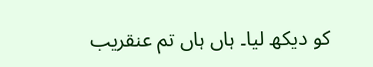کو دیکھ لیا۔ ہاں ہاں تم عنقریب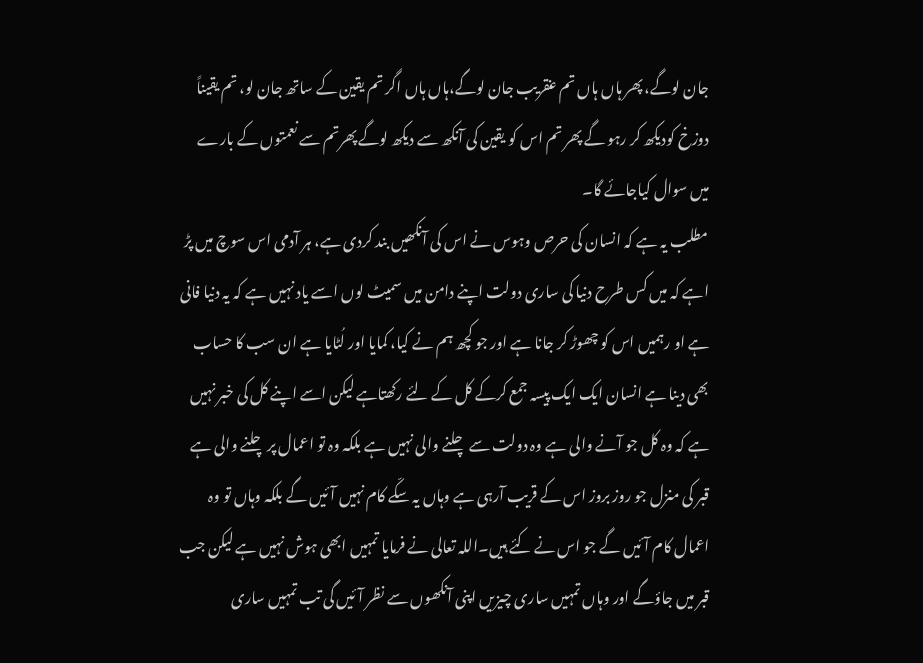جان لوگے، پھر ہاں ہاں تم عنقریب جان لوگے،ہاں ہاں اگر تم یقین کے ساتھ جان لو، تم یقیناً دوزخ کودیکھ کر رہو گے پھر تم اس کو یقین کی آنکھ سے دیکھ لوگے پھرتم سے نعمتوں کے بارے میں سوال کیاجائے گا۔
مطلب یہ ہے کہ انسان کی حرص وہوس نے اس کی آنکھیں بند کردی ہے، ہر آدمی اس سوچ میں پڑ اہے کہ میں کس طرح دنیا کی ساری دولت اپنے دامن میں سمیٹ لوں اسے یاد نہیں ہے کہ یہ دنیا فانی ہے او رہمیں اس کو چھوڑ کر جانا ہے اور جو کچھ ہم نے کیا، کمایا اور لُٹایا ہے ان سب کا حساب بھی دینا ہے انسان ایک ایک پیسہ جمع کرکے کل کے لئے رکھتاہے لیکن اسے اپنے کل کی خبر نہیں ہے کہ وہ کل جو آنے والی ہے وہ دولت سے چلنے والی نہیں ہے بلکہ وہ تو اعمال پر چلنے والی ہے قبر کی منزل جو روز بروز اس کے قریب آرہی ہے وہاں یہ سکّے کام نہیں آئیں گے بلکہ وہاں تو وہ اعمال کام آئیں گے جو اس نے کئے ہیں۔اللہ تعالی نے فرمایا تمہیں ابھی ہوش نہیں ہے لیکن جب قبر میں جاؤگے اور وہاں تمہیں ساری چیزیں اپنی آنکھوں سے نظر آئیں گی تب تمہیں ساری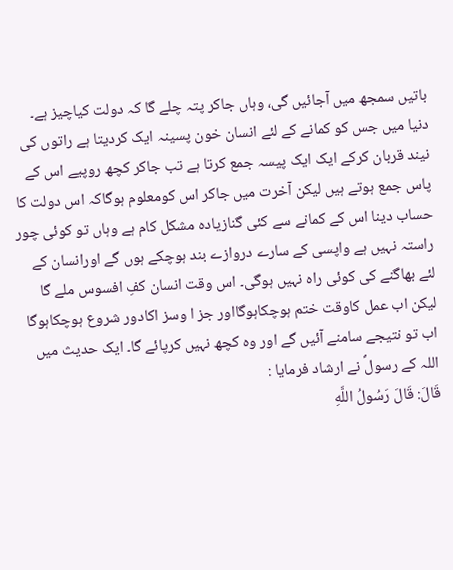باتیں سمجھ میں آجائیں گی، وہاں جاکر پتہ چلے گا کہ دولت کیاچیز ہے۔ دنیا میں جس کو کمانے کے لئے انسان خون پسینہ ایک کردیتا ہے راتوں کی نیند قربان کرکے ایک ایک پیسہ جمع کرتا ہے تب جاکر کچھ روپیے اس کے پاس جمع ہوتے ہیں لیکن آخرت میں جاکر اس کومعلوم ہوگاکہ اس دولت کا حساب دینا اس کے کمانے سے کئی گنازیادہ مشکل کام ہے وہاں تو کوئی چور راستہ نہیں ہے واپسی کے سارے دروازے بند ہوچکے ہوں گے اورانسان کے لئے بھاگنے کی کوئی راہ نہیں ہوگی۔ اس وقت انسان کفِ افسوس ملے گا لیکن اب عمل کاوقت ختم ہوچکاہوگااور جز ا وسز اکادور شروع ہوچکاہوگا اب تو نتیجے سامنے آئیں گے اور وہ کچھ نہیں کرپائے گا۔ ایک حدیث میں اللہ کے رسولؐ نے ارشاد فرمایا :
قَالَ: قَالَ رَسُولُ اللَّهِ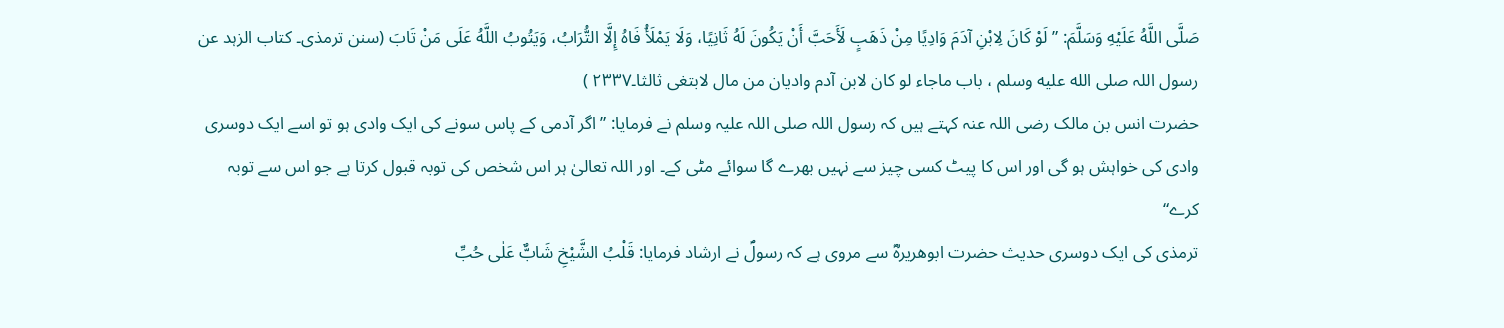صَلَّى اللَّهُ عَلَيْهِ وَسَلَّمَ: ” لَوْ كَانَ لِابْنِ آدَمَ وَادِيًا مِنْ ذَهَبٍ لَأَحَبَّ أَنْ يَكُونَ لَهُ ثَانِيًا، وَلَا يَمْلَأُ فَاهُ إِلَّا التُّرَابُ، وَيَتُوبُ اللَّهُ عَلَى مَنْ تَابَ (سنن ترمذی۔ کتاب الزہد عن رسول اللہ صلى الله عليه وسلم ، باب ماجاء لو کان لابن آدم وادیان من مال لابتغی ثالثا۔٢٣٣٧ )
حضرت انس بن مالک رضی اللہ عنہ کہتے ہیں کہ رسول اللہ صلی اللہ علیہ وسلم نے فرمایا: ”اگر آدمی کے پاس سونے کی ایک وادی ہو تو اسے ایک دوسری وادی کی خواہش ہو گی اور اس کا پیٹ کسی چیز سے نہیں بھرے گا سوائے مٹی کے۔ اور اللہ تعالیٰ ہر اس شخص کی توبہ قبول کرتا ہے جو اس سے توبہ کرے“
ترمذی کی ایک دوسری حدیث حضرت ابوھریرہؓ سے مروی ہے کہ رسولؐ نے ارشاد فرمایا: قَلْبُ الشَّیْخِ شَابٌّ عَلٰی حُبِّ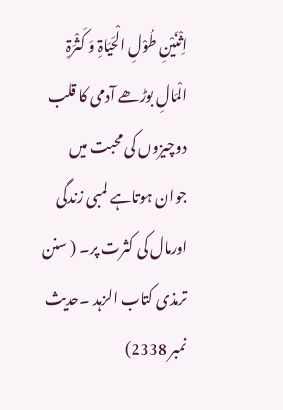اِثْنَیْنِ طُوْلِ الْحَیَاۃِ وَ کَثْرَۃِ الْمَالِ بوڑھے آدمی کا قلب دوچیزوں کی محبت میں جوان ہوتاہے لمبی زندگی اورمال کی کثرت پر۔ ( سنن ترمذی کتاب الزہد ۔حدیث نمبر 2338)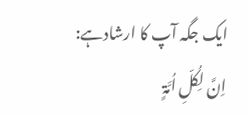ایک جگہ آپ کا ارشادہے: اِنَّ لِکُلِّ اُمَّۃٍ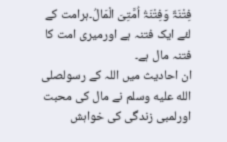فِتْنَۃٌ وَفِتْنَۃُ اُمَّتِیَ الْمَالُ۔ہرامت کے لئے ایک فتنہ ہے اورمیری امت کا فتنہ مال ہے۔
ان احادیث میں اللہ کے رسولصلى الله عليه وسلم نے مال کی محبت اورلمبی زندگی کی خواہش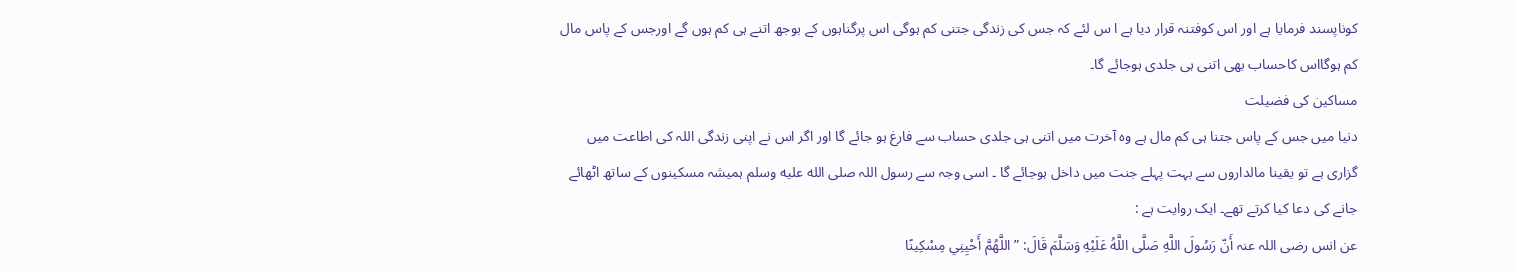کوناپسند فرمایا ہے اور اس کوفتنہ قرار دیا ہے ا س لئے کہ جس کی زندگی جتنی کم ہوگی اس پرگناہوں کے بوجھ اتنے ہی کم ہوں گے اورجس کے پاس مال کم ہوگااس کاحساب بھی اتنی ہی جلدی ہوجائے گا۔
مساکین کی فضیلت
دنیا میں جس کے پاس جتنا ہی کم مال ہے وہ آخرت میں اتنی ہی جلدی حساب سے فارغ ہو جائے گا اور اگر اس نے اپنی زندگی اللہ کی اطاعت میں گزاری ہے تو یقینا مالداروں سے بہت پہلے جنت میں داخل ہوجائے گا ۔ اسی وجہ سے رسول اللہ صلى الله عليه وسلم ہمیشہ مسکینوں کے ساتھ اٹھائے جانے کی دعا کیا کرتے تھے۔ ایک روایت ہے :
عن انس رضی اللہ عنہ أَنّ رَسُولَ اللَّهِ صَلَّى اللَّهُ عَلَيْهِ وَسَلَّمَ قَالَ: ” اللَّهُمَّ أَحْيِنِي مِسْكِينًا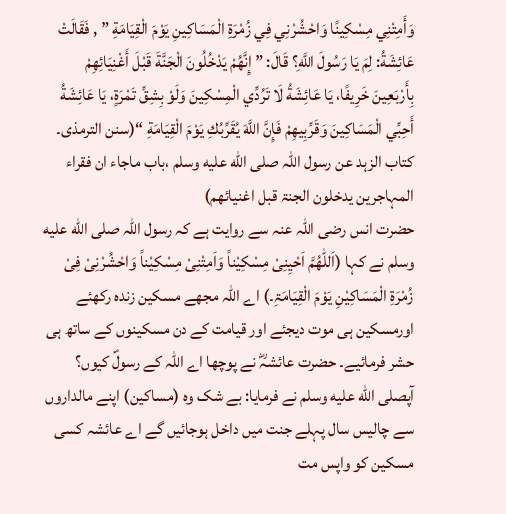وَأَمِتْنِي مِسْكِينًا وَاحْشُرْنِي فِي زُمْرَةِ الْمَسَاكِينِ يَوْمَ الْقِيَامَةِ ” , فَقَالَتْ عَائِشَةُ: لِمَ يَا رَسُولَ اللَّهِ؟ قَالَ: ” إِنَّهُمْ يَدْخُلُونَ الْجَنَّةَ قَبْلَ أَغْنِيَائِهِمْ بِأَرْبَعِينَ خَرِيفًا، يَا عَائِشَةُ لَا تَرُدِّي الْمِسْكِينَ وَلَوْ بِشِقِّ تَمْرَةٍ، يَا عَائِشَةُ أَحِبِّي الْمَسَاكِينَ وَقَرِّبِيهِمْ فَإِنَّ اللَّهَ يُقَرِّبُكِ يَوْمَ الْقِيَامَةِ “(سنن الترمذی۔ کتاب الزہد عن رسول اللہ صلى الله عليه وسلم ،باب ماجاء ان فقراء المہاجرین یدخلون الجنۃ قبل اغنیائھم)
حضرت انس رضی اللہ عنہ سے روایت ہے کہ رسول اللہ صلى الله عليه وسلم نے کہا (اَللّٰھُمَّ اَحْیِنِیْ مِسْکِیْناً وَاَمِتْنِیْ مِسْکِیْناً وَاحْشُرْنِیْ فِیْ زُمْرَۃِ الْمَسَاکِیْنِ یَوْمَ الْقِیَامَۃِ۔) اے اللہ مجھے مسکین زندہ رکھئے اورمسکین ہی موت دیجئے اور قیامت کے دن مسکینوں کے ساتھ ہی حشر فرمائیے۔ حضرت عائشہؓ نے پوچھا اے اللہ کے رسولؐ کیوں؟ آپصلى الله عليه وسلم نے فرمایا: بے شک وہ (مساکین) اپنے مالداروں سے چالیس سال پہلے جنت میں داخل ہوجائیں گے اے عائشہ کسی مسکین کو واپس مت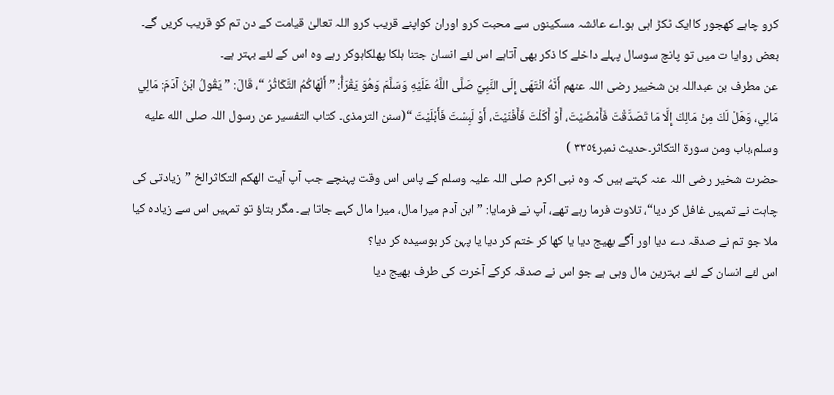کرو چاہے کھجور کاایک ٹکڑ اہی ہو۔اے عائشہ مسکینوں سے محبت کرو اوران کواپنے قریب کرو اللہ تعالیٰ قیامت کے دن تم کو قریب کریں گے۔
بعض روایا ت میں تو پانچ سوسال پہلے داخلے کا ذکر بھی آتاہے اس لئے انسان جتنا ہلکا پھلکاہوکر رہے وہ اس کے لئے بہتر ہے۔
عن مطرف بن عبداللہ بن شخییر رضی اللہ عنھم أَنَّهُ انْتَهَى إِلَى النَّبِيِّ صَلَّى اللَّهُ عَلَيْهِ وَسَلَّمَ وَهُوَ يَقْرَأُ: ” أَلْهَاكُمُ التَّكَاثُرُ “، قَالَ: ” يَقُولُ ابْنُ آدَمَ: مَالِي مَالِي، وَهَلْ لَكَ مِنْ مَالِكَ إِلَّا مَا تَصَدَّقْتَ فَأَمْضَيْتَ، أَوْ أَكَلْتَ فَأَفْنَيْتَ، أَوْ لَبِسْتَ فَأَبْلَيْتَ “(سنن الترمذی۔ کتاب التفسیر عن رسول اللہ صلى الله عليه وسلم،باب ومن سورۃ التکاثر۔حدیث نمبر٣٣٥٤ )
حضرت شخیر رضی اللہ عنہ کہتے ہیں کہ وہ نبی اکرم صلی اللہ علیہ وسلم کے پاس اس وقت پہنچے جب آپ آیت الھکم التکاثرالخ ”زیادتی کی چاہت نے تمہیں غافل کر دیا“، تلاوت فرما رہے تھے، آپ نے فرمایا: ”ابن آدم میرا مال، میرا مال کہے جاتا ہے۔ مگر بتاؤ تو تمہیں اس سے زیادہ کیا ملا جو تم نے صدقہ دے دیا اور آگے بھیج دیا یا کھا کر ختم کر دیا یا پہن کر بوسیدہ کر دیا؟
اس لئے انسان کے لئے بہترین مال وہی ہے جو اس نے صدقہ کرکے آخرت کی طرف بھیج دیا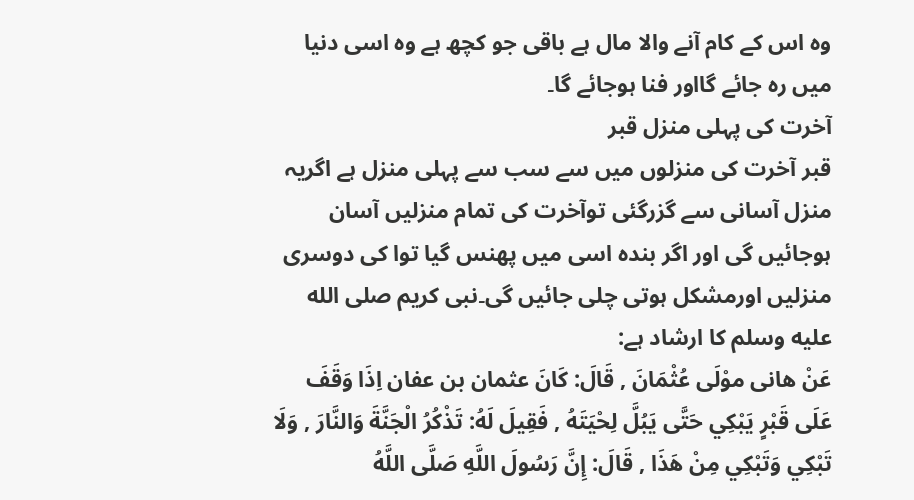وہ اس کے کام آنے والا مال ہے باقی جو کچھ ہے وہ اسی دنیا میں رہ جائے گااور فنا ہوجائے گا۔
آخرت کی پہلی منزل قبر
قبر آخرت کی منزلوں میں سے سب سے پہلی منزل ہے اگریہ منزل آسانی سے گزرگئی توآخرت کی تمام منزلیں آسان ہوجائیں گی اور اگر بندہ اسی میں پھنس گیا توا کی دوسری منزلیں اورمشکل ہوتی چلی جائیں گی۔نبی کریم صلى الله عليه وسلم کا ارشاد ہے:
عَنْ ھانی موْلَى عُثْمَانَ , قَالَ: كَانَ عثمان بن عفان اِذَا وَقَفَ عَلَى قَبْرٍ يَبْكِي حَتَّى يَبُلَّ لِحْيَتَهُ , فَقِيلَ لَهُ: تَذْكُرُ الْجَنَّةَ وَالنَّارَ , وَلَا تَبْكِي وَتَبْكِي مِنْ هَذَا , قَالَ: إِنَّ رَسُولَ اللَّهِ صَلَّى اللَّهُ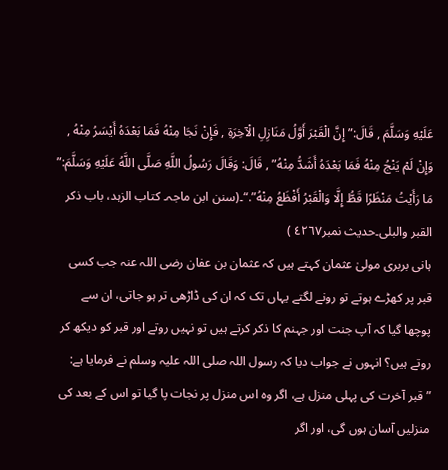عَلَيْهِ وَسَلَّمَ , قَالَ:” إِنَّ الْقَبْرَ أَوَّلُ مَنَازِلِ الْآخِرَةِ , فَإِنْ نَجَا مِنْهُ فَمَا بَعْدَهُ أَيْسَرُ مِنْهُ , وَإِنْ لَمْ يَنْجُ مِنْهُ فَمَا بَعْدَهُ أَشَدُّ مِنْهُ” , قَالَ: وَقَالَ رَسُولُ اللَّهِ صَلَّى اللَّهُ عَلَيْهِ وَسَلَّمَ:” مَا رَأَيْتُ مَنْظَرًا قَطُّ إِلَّا وَالْقَبْرُ أَفْظَعُ مِنْهُ”.“۔(سنن ابن ماجہ۔ کتاب الزہد، باب ذکر القبر والبلی۔حدیث نمبر٤٢٦٧ )
ہانی بربری مولیٰ عثمان کہتے ہیں کہ عثمان بن عفان رضی اللہ عنہ جب کسی قبر پر کھڑے ہوتے تو رونے لگتے یہاں تک کہ ان کی ڈاڑھی تر ہو جاتی، ان سے پوچھا گیا کہ آپ جنت اور جہنم کا ذکر کرتے ہیں تو نہیں روتے اور قبر کو دیکھ کر روتے ہیں؟ انہوں نے جواب دیا کہ رسول اللہ صلی اللہ علیہ وسلم نے فرمایا ہے: ”قبر آخرت کی پہلی منزل ہے، اگر وہ اس منزل پر نجات پا گیا تو اس کے بعد کی منزلیں آسان ہوں گی، اور اگر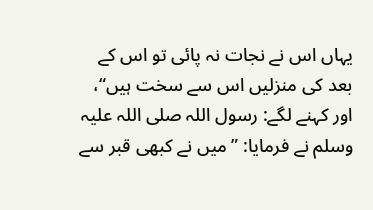یہاں اس نے نجات نہ پائی تو اس کے بعد کی منزلیں اس سے سخت ہیں“، اور کہنے لگے: رسول اللہ صلی اللہ علیہ وسلم نے فرمایا: ”میں نے کبھی قبر سے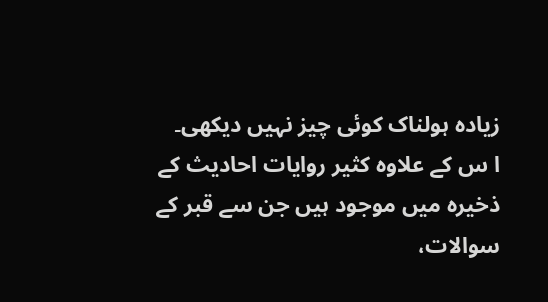زیادہ ہولناک کوئی چیز نہیں دیکھی۔
ا س کے علاوہ کثیر روایات احادیث کے ذخیرہ میں موجود ہیں جن سے قبر کے سوالات،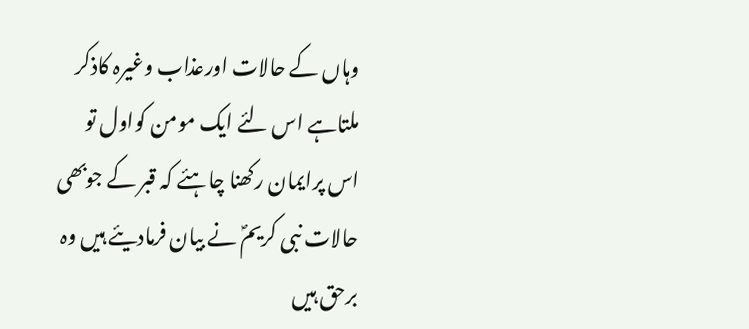وہاں کے حالات اورعذاب وغیرہ کاذکر ملتاہے اس لئے ایک مومن کواول تو اس پرایمان رکھنا چاہئے کہ قبر کے جوبھی حالات نبی کریمؐ نے بیان فرمادیئے ہیں وہ برحق ہیں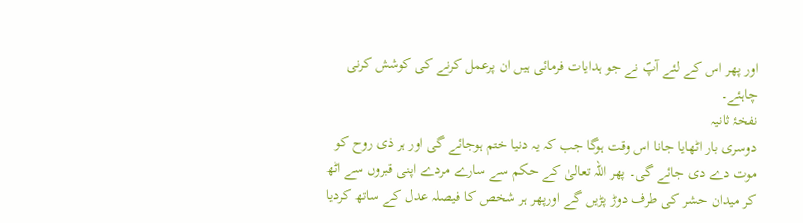اور پھر اس کے لئے آپؐ نے جو ہدایات فرمائی ہیں ان پرعمل کرنے کی کوشش کرنی چاہئے۔
نفخۂ ثانیہ
دوسری بار اٹھایا جانا اس وقت ہوگا جب کہ یہ دنیا ختم ہوجائے گی اور ہر ذی روح کو موت دے دی جائے گی۔ پھر اللہ تعالیٰ کے حکم سے سارے مردے اپنی قبروں سے اٹھ کر میدان حشر کی طرف دوڑ پڑیں گے اورپھر ہر شخص کا فیصلہ عدل کے ساتھ کردیا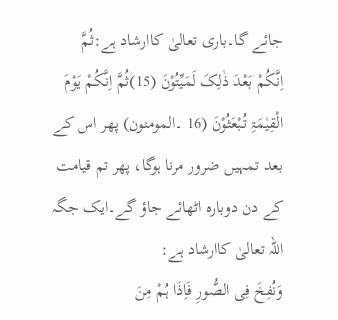جائے گا۔باری تعالیٰ کاارشاد ہے:ثُمَّ اِنَّکُمْ بَعْدَ ذٰلِکَ لَمَیِّتُوْنَ (15)ثُمَّ اِنَّکُمْ یَوْمَ الْقِیٰمَۃِ تُبْعَثُوْنَ (16 ۔المومنون) پھر اس کے بعد تمہیں ضرور مرنا ہوگا، پھر تم قیامت کے دن دوبارہ اٹھائے جاؤ گے۔ایک جگہ اللہ تعالیٰ کاارشاد ہے:
وَنُفِخَ فِی الصُّورِ فَاِذَا ہُمْ مِنَ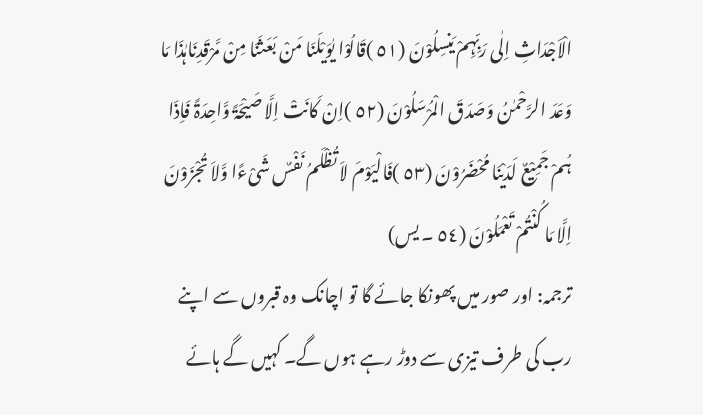الْاَجْدَاثِ اِلٰی رَبِّہِمْ یَنسِلُوْنَ (٥١ )قَالُوْا یٰوَیْلَنَا مَنْ بَعَثَنَا مِنْ مَّرْقَدِنَاہٰذَا مَا وَعَدَ الرَّحْمٰنُ وَصَدَقَ الْمُرْسَلُوْنَ (٥٢ )اِنْ کَانَتْ اِلَّا صَیْحَۃً وَّاحِدَۃً فَاِذَا ہُمْ جَمِیْعٌ لَدَیْنَا مُحْضَرُوْنَ (٥٣ )فَالْیَوْمَ لاَ تُظْلَمُ نَفْسٌ شَیْءًا وَّلاَ تُجْزَوْنَ اِلَّا مَا کُنْتُمْ تَعْمَلُوْنَ (٥٤ ۔ یس)
ترجمہ: اور صور میں پھونکا جائے گا تو اچانک وہ قبروں سے اپنے رب کی طرف تیزی سے دوڑ رہے ہوں گے۔ کہیں گے ہائے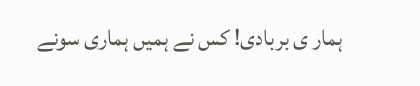ہمار ی بربادی! کس نے ہمیں ہماری سونے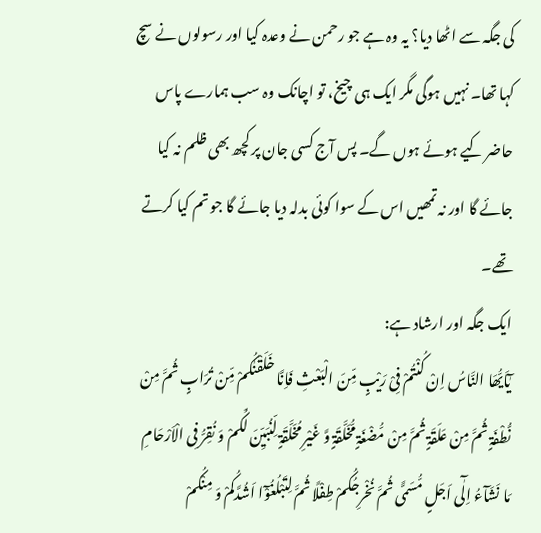کی جگہ سے اٹھا دیا؟ یہ وہ ہے جو رحمن نے وعدہ کیا اور رسولوں نے سچ کہا تھا۔ نہیں ہوگی مگر ایک ہی چیخ، تو اچانک وہ سب ہمارے پاس حاضر کیے ہوئے ہوں گے۔ پس آج کسی جان پر کچھ بھی ظلم نہ کیا جائے گا اور نہ تمھیں اس کے سوا کوئی بدلہ دیا جائے گا جو تم کیا کرتے تھے۔
ایک جگہ اور ارشاد ہے:
یٰٓاَیُّھَا النَّاسُ اِنْ کُنْتُمْ فِیْ رَیْبٍ مِّنَ الْبَعْثِ فَاِنَّا خَلَقْنٰکُمْ مِّنْ تُرَابٍ ثُمَّ مِنْ نُّطْفَۃٍ ثُمَّ مِنْ عَلَقَۃٍ ثُمَّ مِنْ مُّضْغَۃٍ مُّخَلَّقَۃٍ وَّ غَیْرِ مُخَلَّقَۃٍ لِّنُبَیِّنَ لَکُمْ وَ نُقِرُّ فِی الْاَرْحَامِ مَا نَشَآءُ اِلٰٓی اَجَلٍ مُّسَمًّی ثُمَّ نُخْرِجُکُمْ طِفْلًا ثُمَّ لِتَبْلُغُوْٓا اَشُدَّکُمْ وَ مِنْکُمْ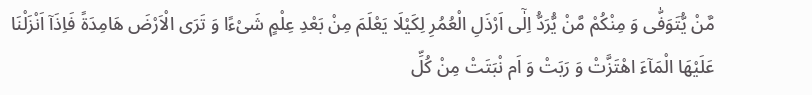مَّنْ یُّتَوَفّٰی وَ مِنْکُمْ مَّنْ یُّرَدُّ اِلٰٓی اَرْذَلِ الْعُمُرِ لِکَیْلَا یَعْلَمَ مِنْ بَعْدِ عِلْمٍ شَیْءًا وَ تَرَی الْاَرْضَ ھَامِدَۃً فَاِذَآ اَنْزَلْنَا عَلَیْھَا الْمَآءَ اھْتَزَّتْ وَ رَبَتْ وَ اَم نْبَتَتْ مِنْ کُلِّ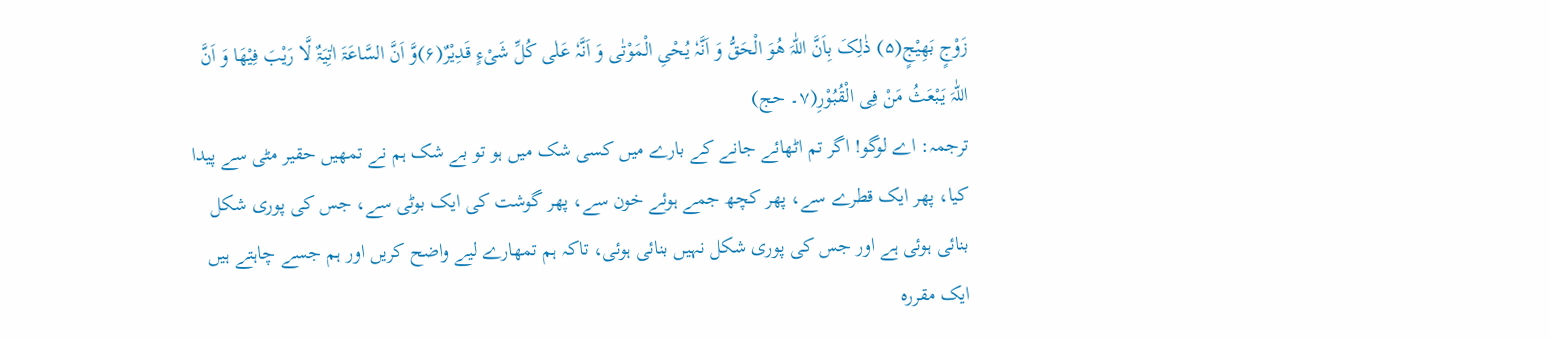زَوْجٍ بَھِیْجٍ(۵) ذٰلِکَ بِاَنَّ اللّٰہَ ھُوَ الْحَقُّ وَ اَنَّہٗ یُحْیِ الْمَوْتٰی وَ اَنَّہٗ عَلٰی کُلِّ شَیْءٍ قَدِیْرٌ(۶)وَّ اَنَّ السَّاعَۃَ اٰتِیَۃٌ لَّا رَیْبَ فِیْھَا وَ اَنَّ اللّٰہَ یَبْعَثُ مَنْ فِی الْقُبُوْرِ(۷۔ حج)
ترجمہ: اے لوگو! اگر تم اٹھائے جانے کے بارے میں کسی شک میں ہو تو بے شک ہم نے تمھیں حقیر مٹی سے پیدا کیا، پھر ایک قطرے سے، پھر کچھ جمے ہوئے خون سے، پھر گوشت کی ایک بوٹی سے، جس کی پوری شکل بنائی ہوئی ہے اور جس کی پوری شکل نہیں بنائی ہوئی، تاکہ ہم تمھارے لیے واضح کریں اور ہم جسے چاہتے ہیں ایک مقررہ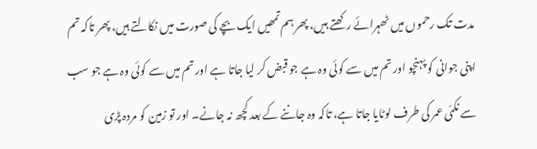مدت تک رحموں میں ٹھہرائے رکھتے ہیں، پھر ہم تمھیں ایک بچے کی صورت میں نکالتے ہیں، پھر تاکہ تم اپنی جوانی کو پہنچو اور تم میں سے کوئی وہ ہے جو قبض کر لیا جاتا ہے اور تم میں سے کوئی وہ ہے جو سب سے نکمّی عمر کی طرف لوٹایا جاتا ہے، تاکہ وہ جاننے کے بعد کچھ نہ جانے۔ اور تو زمین کو مردہ پڑی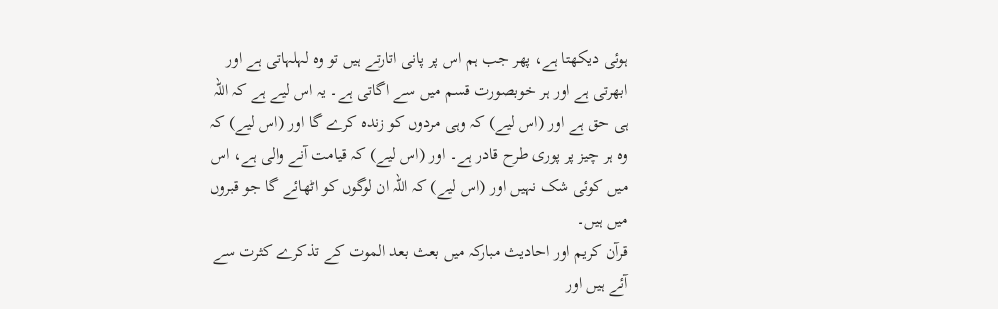ہوئی دیکھتا ہے، پھر جب ہم اس پر پانی اتارتے ہیں تو وہ لہلہاتی ہے اور ابھرتی ہے اور ہر خوبصورت قسم میں سے اگاتی ہے۔ یہ اس لیے ہے کہ اللہ ہی حق ہے اور (اس لیے) کہ وہی مردوں کو زندہ کرے گا اور (اس لیے) کہ وہ ہر چیز پر پوری طرح قادر ہے۔ اور (اس لیے) کہ قیامت آنے والی ہے، اس میں کوئی شک نہیں اور (اس لیے) کہ اللہ ان لوگوں کو اٹھائے گا جو قبروں میں ہیں۔
قرآن کریم اور احادیث مبارکہ میں بعث بعد الموت کے تذکرے کثرت سے آئے ہیں اور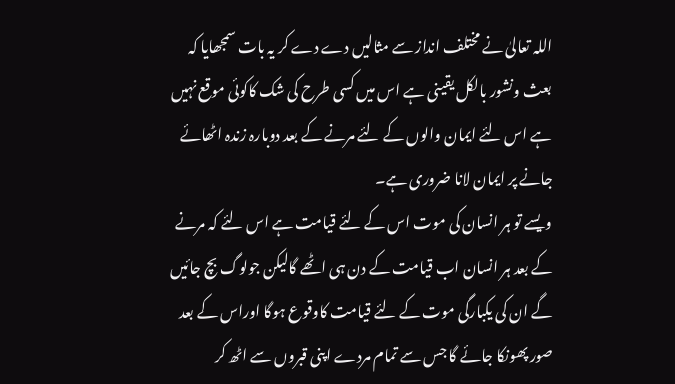اللہ تعالیٰ نے مختلف انداز سے مثالیں دے دے کر یہ بات سمجھایا کہ بعث ونشور بالکل یقینی ہے اس میں کسی طرح کی شک کاکوئی موقع نہیں ہے اس لئے ایمان والوں کے لئے مرنے کے بعد دوبارہ زندہ اٹھائے جانے پر ایمان لانا ضروری ہے۔
ویسے تو ہر انسان کی موت اس کے لئے قیامت ہے اس لئے کہ مرنے کے بعد ہر انسان اب قیامت کے دن ہی اٹھے گالیکن جولوگ بچ جائیں گے ان کی یکبارگی موت کے لئے قیامت کاوقوع ہوگا اوراس کے بعد صور پھونکا جائے گا جس سے تمام مردے اپنی قبروں سے اٹھ کر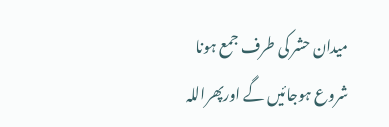میدان حشر کی طرف جمع ہونا شروع ہوجائیں گے اورپھراللہ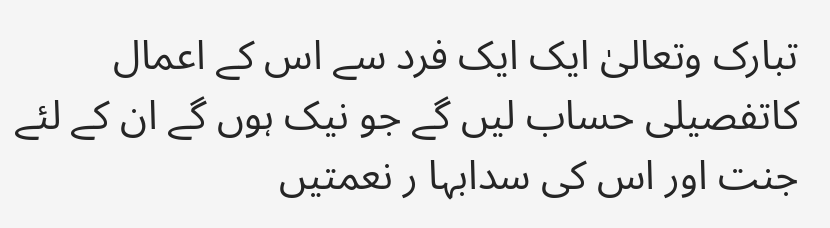تبارک وتعالیٰ ایک ایک فرد سے اس کے اعمال کاتفصیلی حساب لیں گے جو نیک ہوں گے ان کے لئے جنت اور اس کی سدابہا ر نعمتیں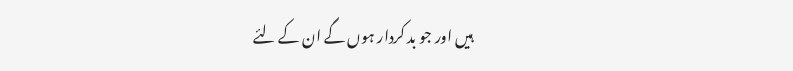ہیں اور جو بد کردار ہوں گے ان کے لئے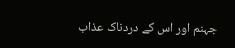جہنم اور اس کے دردناک عذاب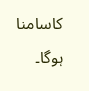کاسامنا ہوگا۔